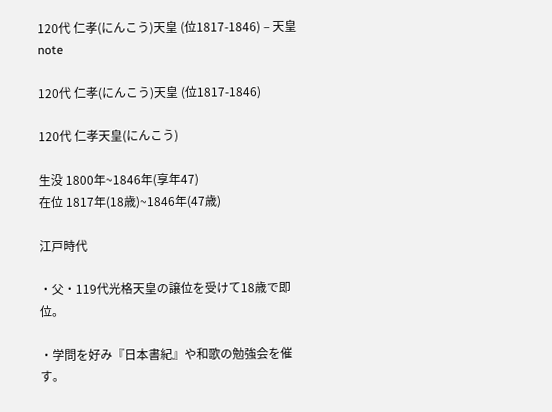120代 仁孝(にんこう)天皇 (位1817-1846) – 天皇note

120代 仁孝(にんこう)天皇 (位1817-1846)

120代 仁孝天皇(にんこう)

生没 1800年~1846年(享年47)
在位 1817年(18歳)~1846年(47歳)

江戸時代

・父・119代光格天皇の譲位を受けて18歳で即位。

・学問を好み『日本書紀』や和歌の勉強会を催す。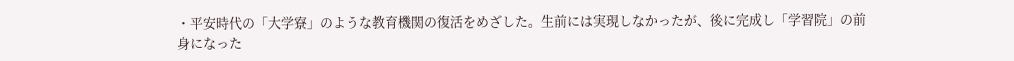・平安時代の「大学寮」のような教育機関の復活をめざした。生前には実現しなかったが、後に完成し「学習院」の前身になった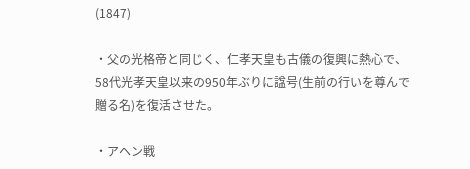(1847)

・父の光格帝と同じく、仁孝天皇も古儀の復興に熱心で、58代光孝天皇以来の950年ぶりに諡号(生前の行いを尊んで贈る名)を復活させた。

・アヘン戦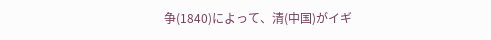争(1840)によって、清(中国)がイギ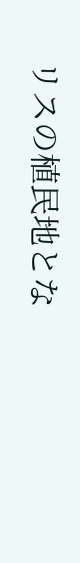リスの植民地とな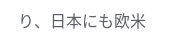り、日本にも欧米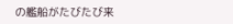の艦船がたびたび来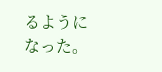るようになった。